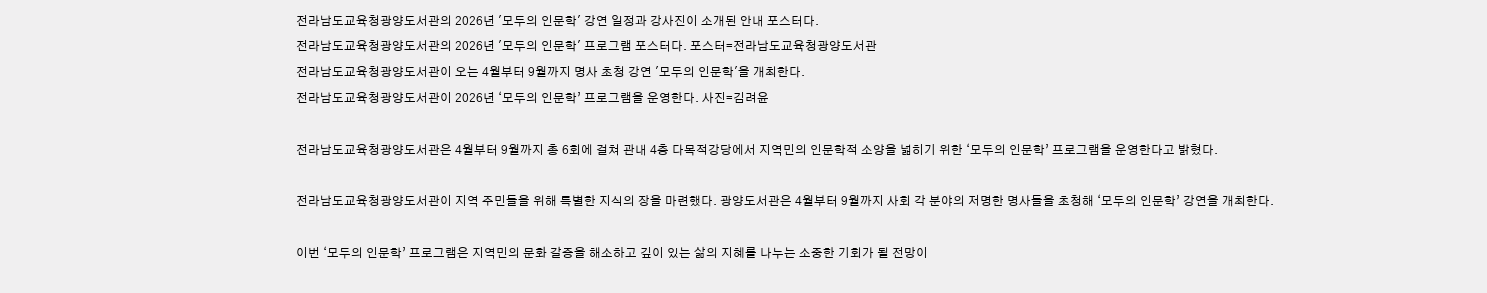전라남도교육청광양도서관의 2026년 '모두의 인문학' 강연 일정과 강사진이 소개된 안내 포스터다.
전라남도교육청광양도서관의 2026년 '모두의 인문학' 프로그램 포스터다. 포스터=전라남도교육청광양도서관
전라남도교육청광양도서관이 오는 4월부터 9월까지 명사 초청 강연 '모두의 인문학'을 개최한다.
전라남도교육청광양도서관이 2026년 ‘모두의 인문학’ 프로그램을 운영한다. 사진=김려윤

전라남도교육청광양도서관은 4월부터 9월까지 총 6회에 걸쳐 관내 4층 다목적강당에서 지역민의 인문학적 소양을 넓히기 위한 ‘모두의 인문학’ 프로그램을 운영한다고 밝혔다.

전라남도교육청광양도서관이 지역 주민들을 위해 특별한 지식의 장을 마련했다. 광양도서관은 4월부터 9월까지 사회 각 분야의 저명한 명사들을 초청해 ‘모두의 인문학’ 강연을 개최한다.

이번 ‘모두의 인문학’ 프로그램은 지역민의 문화 갈증을 해소하고 깊이 있는 삶의 지혜를 나누는 소중한 기회가 될 전망이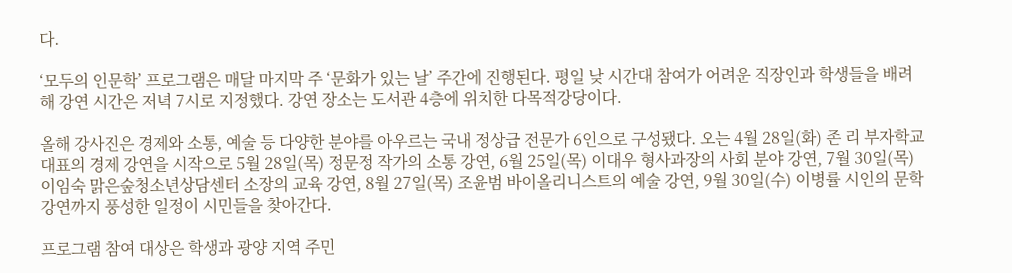다.

‘모두의 인문학’ 프로그램은 매달 마지막 주 ‘문화가 있는 날’ 주간에 진행된다. 평일 낮 시간대 참여가 어려운 직장인과 학생들을 배려해 강연 시간은 저녁 7시로 지정했다. 강연 장소는 도서관 4층에 위치한 다목적강당이다.

올해 강사진은 경제와 소통, 예술 등 다양한 분야를 아우르는 국내 정상급 전문가 6인으로 구성됐다. 오는 4월 28일(화) 존 리 부자학교 대표의 경제 강연을 시작으로 5월 28일(목) 정문정 작가의 소통 강연, 6월 25일(목) 이대우 형사과장의 사회 분야 강연, 7월 30일(목) 이임숙 맑은숲청소년상담센터 소장의 교육 강연, 8월 27일(목) 조윤범 바이올리니스트의 예술 강연, 9월 30일(수) 이병률 시인의 문학 강연까지 풍성한 일정이 시민들을 찾아간다.

프로그램 참여 대상은 학생과 광양 지역 주민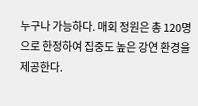누구나 가능하다. 매회 정원은 총 120명으로 한정하여 집중도 높은 강연 환경을 제공한다.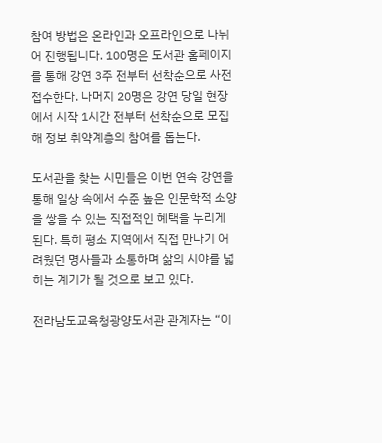참여 방법은 온라인과 오프라인으로 나뉘어 진행됩니다. 100명은 도서관 홈페이지를 통해 강연 3주 전부터 선착순으로 사전 접수한다. 나머지 20명은 강연 당일 현장에서 시작 1시간 전부터 선착순으로 모집해 정보 취약계층의 참여를 돕는다.

도서관을 찾는 시민들은 이번 연속 강연을 통해 일상 속에서 수준 높은 인문학적 소양을 쌓을 수 있는 직접적인 혜택을 누리게 된다. 특히 평소 지역에서 직접 만나기 어려웠던 명사들과 소통하며 삶의 시야를 넓히는 계기가 될 것으로 보고 있다.

전라남도교육청광양도서관 관계자는 “이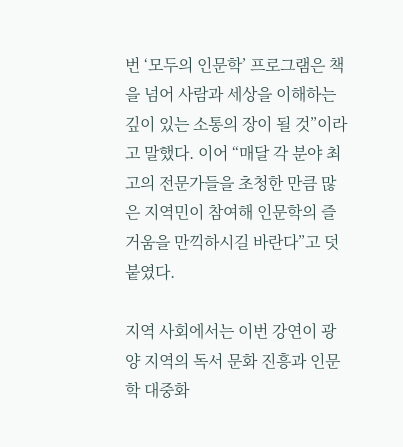번 ‘모두의 인문학’ 프로그램은 책을 넘어 사람과 세상을 이해하는 깊이 있는 소통의 장이 될 것”이라고 말했다. 이어 “매달 각 분야 최고의 전문가들을 초청한 만큼 많은 지역민이 참여해 인문학의 즐거움을 만끽하시길 바란다”고 덧붙였다.

지역 사회에서는 이번 강연이 광양 지역의 독서 문화 진흥과 인문학 대중화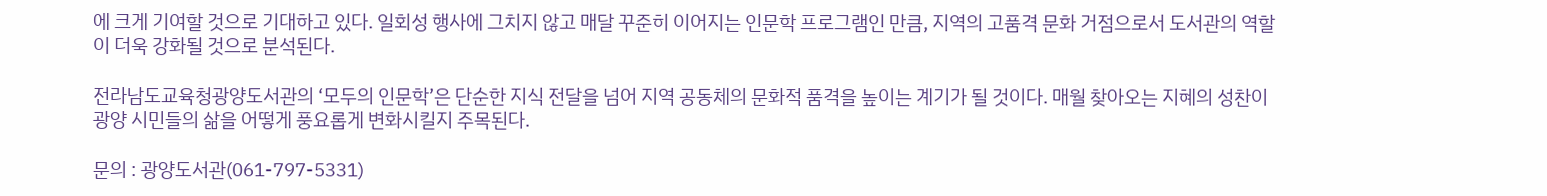에 크게 기여할 것으로 기대하고 있다. 일회성 행사에 그치지 않고 매달 꾸준히 이어지는 인문학 프로그램인 만큼, 지역의 고품격 문화 거점으로서 도서관의 역할이 더욱 강화될 것으로 분석된다.

전라남도교육청광양도서관의 ‘모두의 인문학’은 단순한 지식 전달을 넘어 지역 공동체의 문화적 품격을 높이는 계기가 될 것이다. 매월 찾아오는 지혜의 성찬이 광양 시민들의 삶을 어떻게 풍요롭게 변화시킬지 주목된다.

문의 : 광양도서관(061-797-5331)